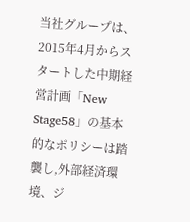当社グループは、2015年4月からスタートした中期経営計画「New Stage58」の基本的なポリシーは踏襲し,外部経済環境、ジ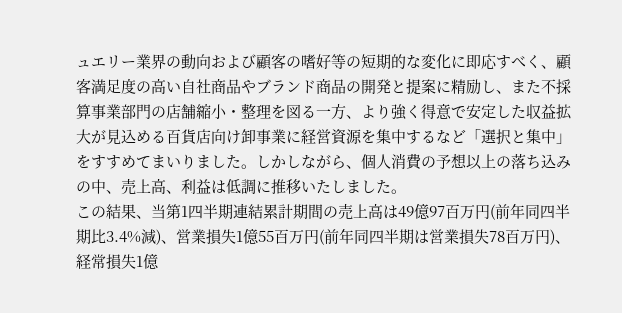ュエリー業界の動向および顧客の嗜好等の短期的な変化に即応すべく、顧客満足度の高い自社商品やブランド商品の開発と提案に精励し、また不採算事業部門の店舗縮小・整理を図る一方、より強く得意で安定した収益拡大が見込める百貨店向け卸事業に経営資源を集中するなど「選択と集中」をすすめてまいりました。しかしながら、個人消費の予想以上の落ち込みの中、売上高、利益は低調に推移いたしました。
この結果、当第1四半期連結累計期間の売上高は49億97百万円(前年同四半期比3.4%減)、営業損失1億55百万円(前年同四半期は営業損失78百万円)、経常損失1億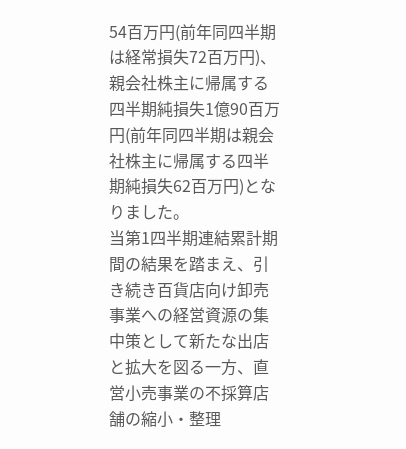54百万円(前年同四半期は経常損失72百万円)、親会社株主に帰属する四半期純損失1億90百万円(前年同四半期は親会社株主に帰属する四半期純損失62百万円)となりました。
当第1四半期連結累計期間の結果を踏まえ、引き続き百貨店向け卸売事業への経営資源の集中策として新たな出店と拡大を図る一方、直営小売事業の不採算店舗の縮小・整理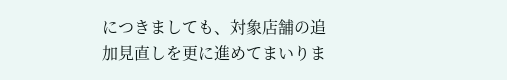につきましても、対象店舗の追加見直しを更に進めてまいりま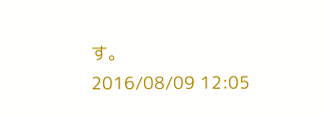す。
2016/08/09 12:05